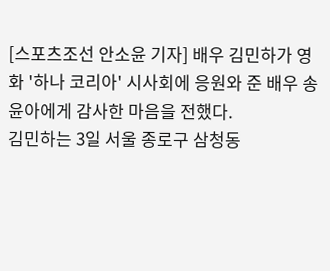[스포츠조선 안소윤 기자] 배우 김민하가 영화 '하나 코리아' 시사회에 응원와 준 배우 송윤아에게 감사한 마음을 전했다.
김민하는 3일 서울 종로구 삼청동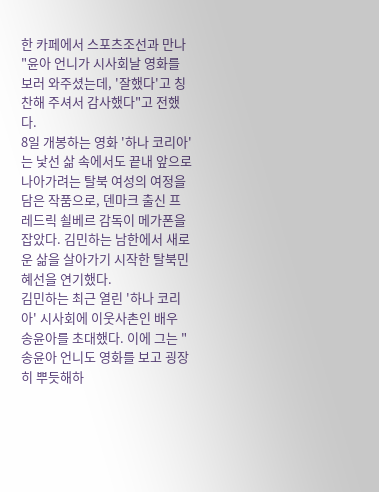한 카페에서 스포츠조선과 만나 "윤아 언니가 시사회날 영화를 보러 와주셨는데, '잘했다'고 칭찬해 주셔서 감사했다"고 전했다.
8일 개봉하는 영화 '하나 코리아'는 낯선 삶 속에서도 끝내 앞으로 나아가려는 탈북 여성의 여정을 담은 작품으로, 덴마크 출신 프레드릭 쇨베르 감독이 메가폰을 잡았다. 김민하는 남한에서 새로운 삶을 살아가기 시작한 탈북민 혜선을 연기했다.
김민하는 최근 열린 '하나 코리아' 시사회에 이웃사촌인 배우 송윤아를 초대했다. 이에 그는 "송윤아 언니도 영화를 보고 굉장히 뿌듯해하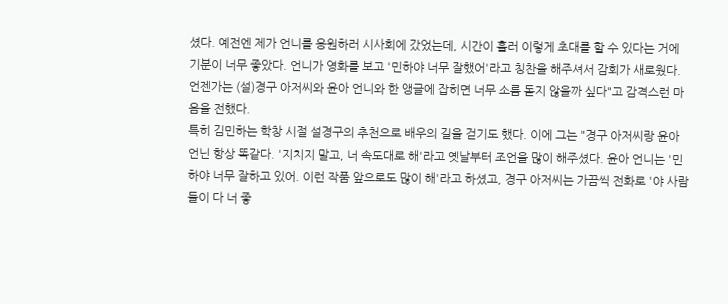셨다. 예전엔 제가 언니를 응원하러 시사회에 갔었는데, 시간이 흘러 이렇게 초대를 할 수 있다는 거에 기분이 너무 좋았다. 언니가 영화를 보고 '민하야 너무 잘했어'라고 칭찬을 해주셔서 감회가 새로웠다. 언젠가는 (설)경구 아저씨와 윤아 언니와 한 앵글에 잡히면 너무 소름 돋지 않을까 싶다"고 감격스런 마음을 전했다.
특히 김민하는 학창 시절 설경구의 추천으로 배우의 길을 걷기도 했다. 이에 그는 "경구 아저씨랑 윤아 언닌 항상 똑같다. '지치지 말고, 너 속도대로 해'라고 옛날부터 조언을 많이 해주셨다. 윤아 언니는 '민하야 너무 잘하고 있어. 이런 작품 앞으로도 많이 해'라고 하셨고, 경구 아저씨는 가끔씩 전화로 '야 사람들이 다 너 좋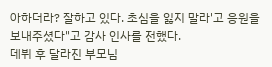아하더라? 잘하고 있다. 초심을 잃지 말라'고 응원을 보내주셨다"고 감사 인사를 전했다.
데뷔 후 달라진 부모님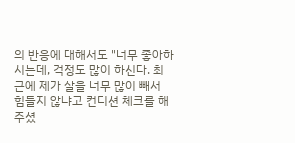의 반응에 대해서도 "너무 좋아하시는데, 걱정도 많이 하신다. 최근에 제가 살을 너무 많이 빼서 힘들지 않냐고 컨디션 체크를 해주셨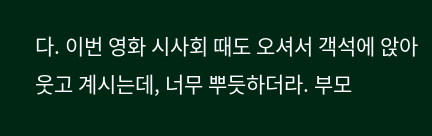다. 이번 영화 시사회 때도 오셔서 객석에 앉아 웃고 계시는데, 너무 뿌듯하더라. 부모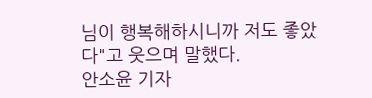님이 행복해하시니까 저도 좋았다"고 웃으며 말했다.
안소윤 기자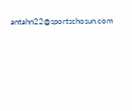antahn22@sportschosun.com